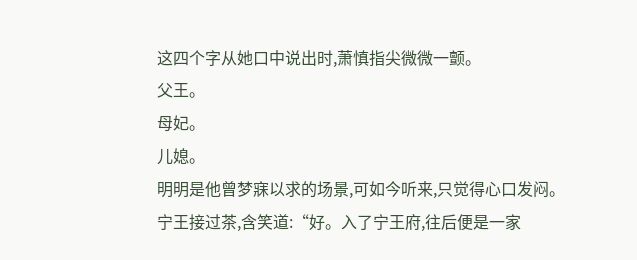这四个字从她口中说出时,萧慎指尖微微一颤。
父王。
母妃。
儿媳。
明明是他曾梦寐以求的场景,可如今听来,只觉得心口发闷。
宁王接过茶,含笑道:“好。入了宁王府,往后便是一家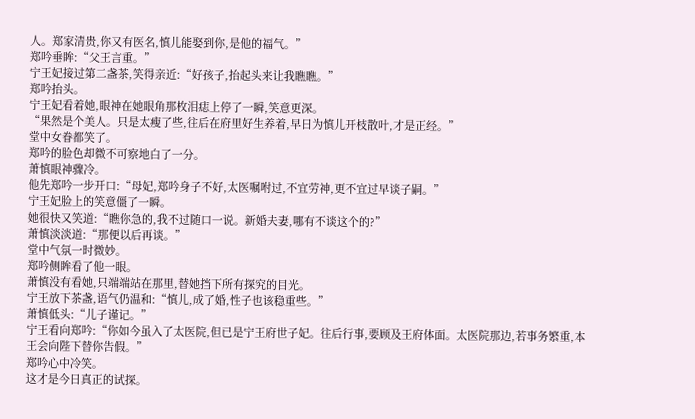人。郑家清贵,你又有医名,慎儿能娶到你,是他的福气。”
郑吟垂眸:“父王言重。”
宁王妃接过第二盏茶,笑得亲近:“好孩子,抬起头来让我瞧瞧。”
郑吟抬头。
宁王妃看着她,眼神在她眼角那枚泪痣上停了一瞬,笑意更深。
“果然是个美人。只是太瘦了些,往后在府里好生养着,早日为慎儿开枝散叶,才是正经。”
堂中女眷都笑了。
郑吟的脸色却微不可察地白了一分。
萧慎眼神骤冷。
他先郑吟一步开口:“母妃,郑吟身子不好,太医嘱咐过,不宜劳神,更不宜过早谈子嗣。”
宁王妃脸上的笑意僵了一瞬。
她很快又笑道:“瞧你急的,我不过随口一说。新婚夫妻,哪有不谈这个的?”
萧慎淡淡道:“那便以后再谈。”
堂中气氛一时微妙。
郑吟侧眸看了他一眼。
萧慎没有看她,只端端站在那里,替她挡下所有探究的目光。
宁王放下茶盏,语气仍温和:“慎儿,成了婚,性子也该稳重些。”
萧慎低头:“儿子谨记。”
宁王看向郑吟:“你如今虽入了太医院,但已是宁王府世子妃。往后行事,要顾及王府体面。太医院那边,若事务繁重,本王会向陛下替你告假。”
郑吟心中冷笑。
这才是今日真正的试探。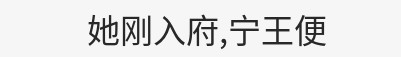她刚入府,宁王便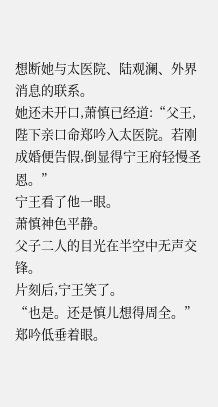想断她与太医院、陆观澜、外界消息的联系。
她还未开口,萧慎已经道:“父王,陛下亲口命郑吟入太医院。若刚成婚便告假,倒显得宁王府轻慢圣恩。”
宁王看了他一眼。
萧慎神色平静。
父子二人的目光在半空中无声交锋。
片刻后,宁王笑了。
“也是。还是慎儿想得周全。”
郑吟低垂着眼。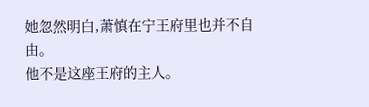她忽然明白,萧慎在宁王府里也并不自由。
他不是这座王府的主人。